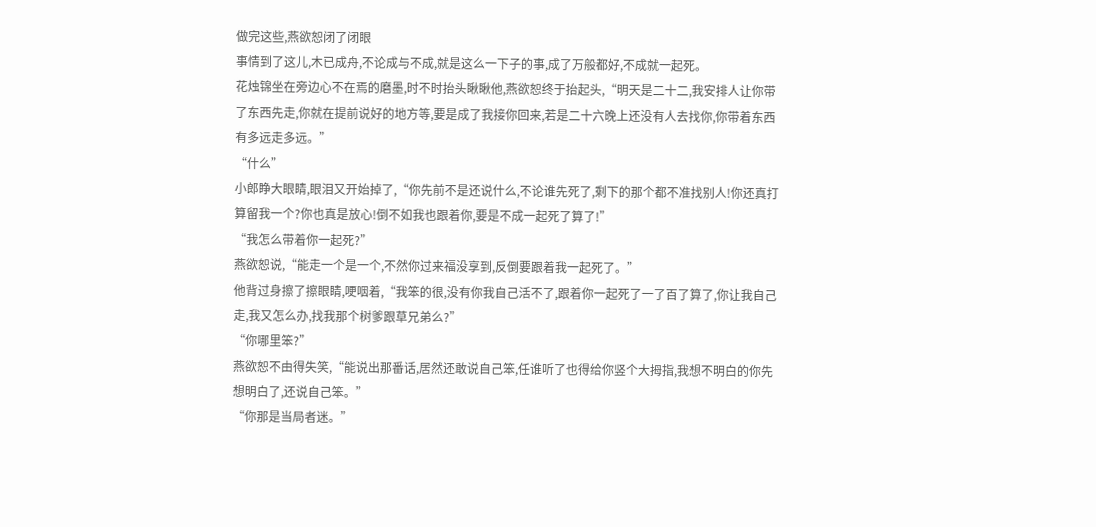做完这些,燕欲恕闭了闭眼
事情到了这儿,木已成舟,不论成与不成,就是这么一下子的事,成了万般都好,不成就一起死。
花烛锦坐在旁边心不在焉的磨墨,时不时抬头瞅瞅他,燕欲恕终于抬起头,“明天是二十二,我安排人让你带了东西先走,你就在提前说好的地方等,要是成了我接你回来,若是二十六晚上还没有人去找你,你带着东西有多远走多远。”
“什么”
小郎睁大眼睛,眼泪又开始掉了,“你先前不是还说什么,不论谁先死了,剩下的那个都不准找别人!你还真打算留我一个?你也真是放心!倒不如我也跟着你,要是不成一起死了算了!”
“我怎么带着你一起死?”
燕欲恕说,“能走一个是一个,不然你过来福没享到,反倒要跟着我一起死了。”
他背过身擦了擦眼睛,哽咽着,“我笨的很,没有你我自己活不了,跟着你一起死了一了百了算了,你让我自己走,我又怎么办,找我那个树爹跟草兄弟么?”
“你哪里笨?”
燕欲恕不由得失笑,“能说出那番话,居然还敢说自己笨,任谁听了也得给你竖个大拇指,我想不明白的你先想明白了,还说自己笨。”
“你那是当局者迷。”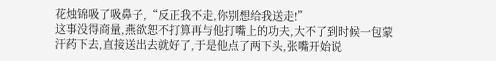花烛锦吸了吸鼻子,“反正我不走,你别想给我送走!”
这事没得商量,燕欲恕不打算再与他打嘴上的功夫,大不了到时候一包蒙汗药下去,直接送出去就好了,于是他点了两下头,张嘴开始说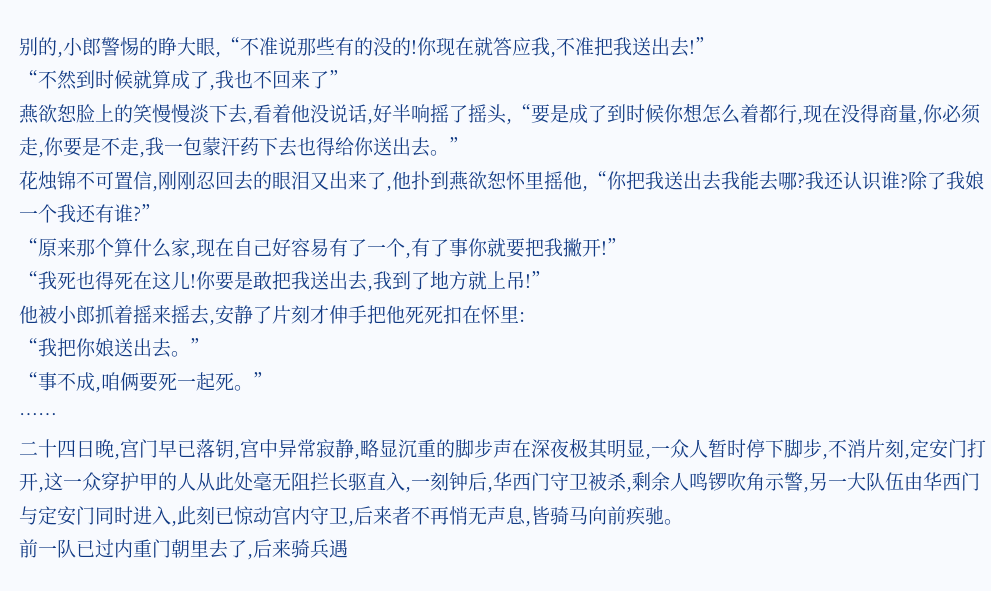别的,小郎警惕的睁大眼,“不准说那些有的没的!你现在就答应我,不准把我送出去!”
“不然到时候就算成了,我也不回来了”
燕欲恕脸上的笑慢慢淡下去,看着他没说话,好半响摇了摇头,“要是成了到时候你想怎么着都行,现在没得商量,你必须走,你要是不走,我一包蒙汗药下去也得给你送出去。”
花烛锦不可置信,刚刚忍回去的眼泪又出来了,他扑到燕欲恕怀里摇他,“你把我送出去我能去哪?我还认识谁?除了我娘一个我还有谁?”
“原来那个算什么家,现在自己好容易有了一个,有了事你就要把我撇开!”
“我死也得死在这儿!你要是敢把我送出去,我到了地方就上吊!”
他被小郎抓着摇来摇去,安静了片刻才伸手把他死死扣在怀里:
“我把你娘送出去。”
“事不成,咱俩要死一起死。”
……
二十四日晚,宫门早已落钥,宫中异常寂静,略显沉重的脚步声在深夜极其明显,一众人暂时停下脚步,不消片刻,定安门打开,这一众穿护甲的人从此处毫无阻拦长驱直入,一刻钟后,华西门守卫被杀,剩余人鸣锣吹角示警,另一大队伍由华西门与定安门同时进入,此刻已惊动宫内守卫,后来者不再悄无声息,皆骑马向前疾驰。
前一队已过内重门朝里去了,后来骑兵遇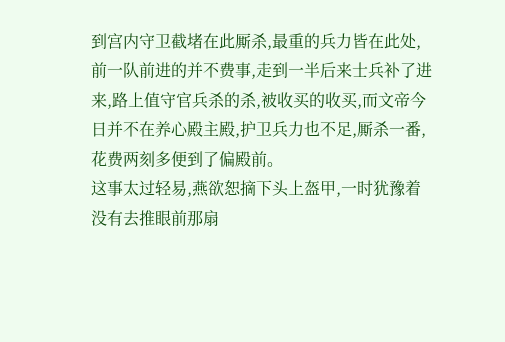到宫内守卫截堵在此厮杀,最重的兵力皆在此处,前一队前进的并不费事,走到一半后来士兵补了进来,路上值守官兵杀的杀,被收买的收买,而文帝今日并不在养心殿主殿,护卫兵力也不足,厮杀一番,花费两刻多便到了偏殿前。
这事太过轻易,燕欲恕摘下头上盔甲,一时犹豫着没有去推眼前那扇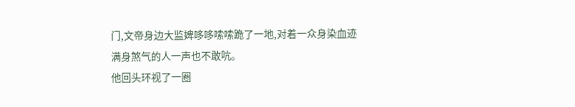门,文帝身边大监婢哆哆嗦嗦跪了一地,对着一众身染血迹满身煞气的人一声也不敢吭。
他回头环视了一圈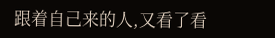跟着自己来的人,又看了看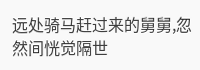远处骑马赶过来的舅舅,忽然间恍觉隔世